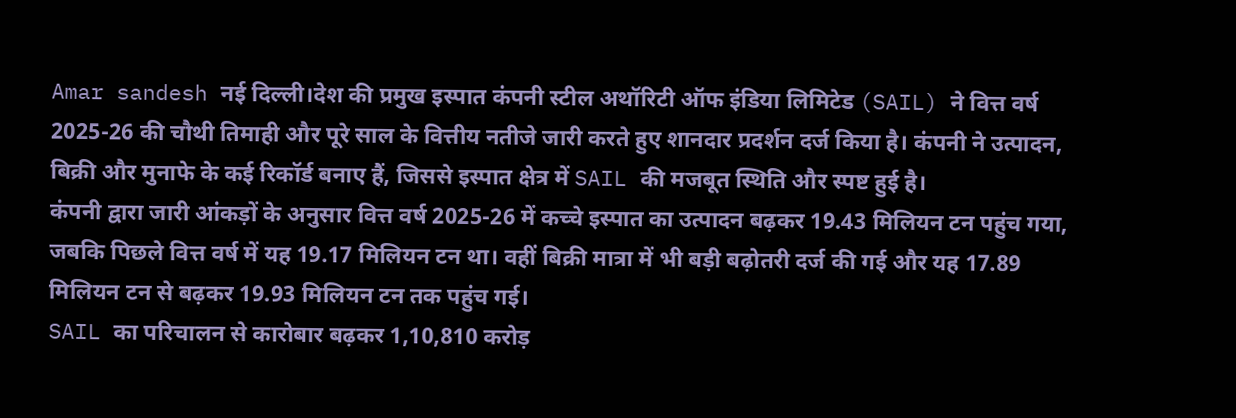Amar sandesh नई दिल्ली।देश की प्रमुख इस्पात कंपनी स्टील अथॉरिटी ऑफ इंडिया लिमिटेड (SAIL) ने वित्त वर्ष 2025-26 की चौथी तिमाही और पूरे साल के वित्तीय नतीजे जारी करते हुए शानदार प्रदर्शन दर्ज किया है। कंपनी ने उत्पादन, बिक्री और मुनाफे के कई रिकॉर्ड बनाए हैं, जिससे इस्पात क्षेत्र में SAIL की मजबूत स्थिति और स्पष्ट हुई है।
कंपनी द्वारा जारी आंकड़ों के अनुसार वित्त वर्ष 2025-26 में कच्चे इस्पात का उत्पादन बढ़कर 19.43 मिलियन टन पहुंच गया, जबकि पिछले वित्त वर्ष में यह 19.17 मिलियन टन था। वहीं बिक्री मात्रा में भी बड़ी बढ़ोतरी दर्ज की गई और यह 17.89 मिलियन टन से बढ़कर 19.93 मिलियन टन तक पहुंच गई।
SAIL का परिचालन से कारोबार बढ़कर 1,10,810 करोड़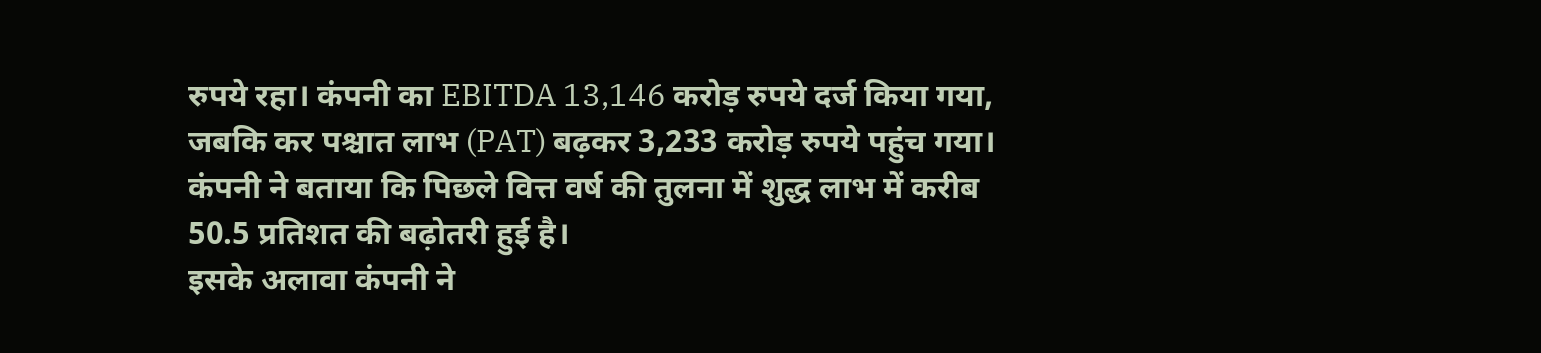रुपये रहा। कंपनी का EBITDA 13,146 करोड़ रुपये दर्ज किया गया, जबकि कर पश्चात लाभ (PAT) बढ़कर 3,233 करोड़ रुपये पहुंच गया। कंपनी ने बताया कि पिछले वित्त वर्ष की तुलना में शुद्ध लाभ में करीब 50.5 प्रतिशत की बढ़ोतरी हुई है।
इसके अलावा कंपनी ने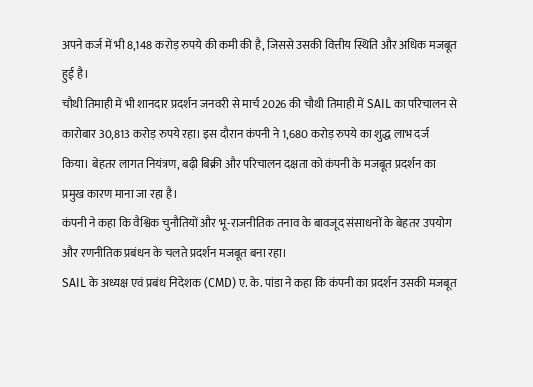अपने कर्ज में भी 8,148 करोड़ रुपये की कमी की है, जिससे उसकी वित्तीय स्थिति और अधिक मजबूत हुई है।
चौथी तिमाही में भी शानदार प्रदर्शन जनवरी से मार्च 2026 की चौथी तिमाही में SAIL का परिचालन से कारोबार 30,813 करोड़ रुपये रहा। इस दौरान कंपनी ने 1,680 करोड़ रुपये का शुद्ध लाभ दर्ज किया। बेहतर लागत नियंत्रण, बढ़ी बिक्री और परिचालन दक्षता को कंपनी के मजबूत प्रदर्शन का प्रमुख कारण माना जा रहा है।
कंपनी ने कहा कि वैश्विक चुनौतियों और भू-राजनीतिक तनाव के बावजूद संसाधनों के बेहतर उपयोग और रणनीतिक प्रबंधन के चलते प्रदर्शन मजबूत बना रहा।
SAIL के अध्यक्ष एवं प्रबंध निदेशक (CMD) ए. के. पांडा ने कहा कि कंपनी का प्रदर्शन उसकी मजबूत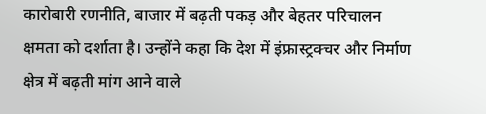कारोबारी रणनीति, बाजार में बढ़ती पकड़ और बेहतर परिचालन क्षमता को दर्शाता है। उन्होंने कहा कि देश में इंफ्रास्ट्रक्चर और निर्माण क्षेत्र में बढ़ती मांग आने वाले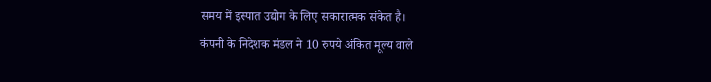समय में इस्पात उद्योग के लिए सकारात्मक संकेत है।
कंपनी के निदेशक मंडल ने 10 रुपये अंकित मूल्य वाले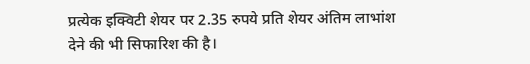प्रत्येक इक्विटी शेयर पर 2.35 रुपये प्रति शेयर अंतिम लाभांश देने की भी सिफारिश की है।